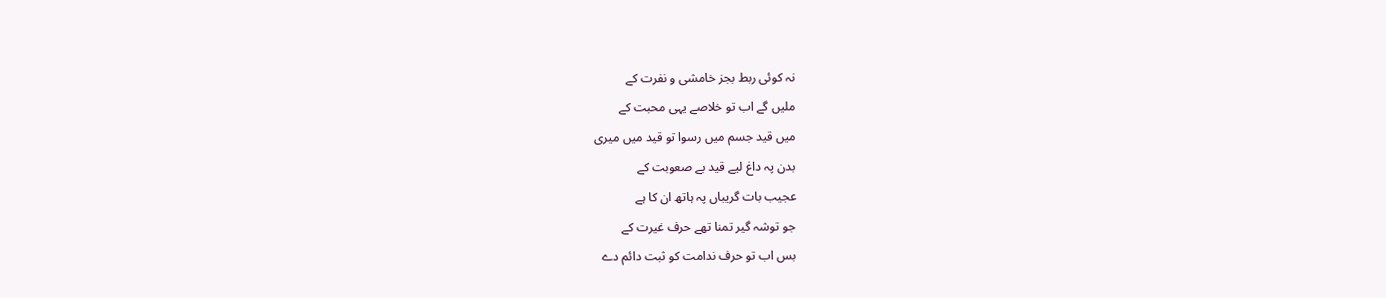نہ کوئی ربط بجز خامشی و نفرت کے
ملیں گے اب تو خلاصے یہی محبت کے
میں قید جسم میں رسوا تو قید میں میری
بدن پہ داغ لیے قید بے صعوبت کے
عجیب بات گریباں پہ ہاتھ ان کا ہے
جو توشہ گیر تمنا تھے حرف غیرت کے
بس اب تو حرف ندامت کو ثبت دائم دے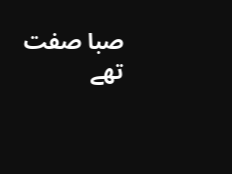صبا صفت تھے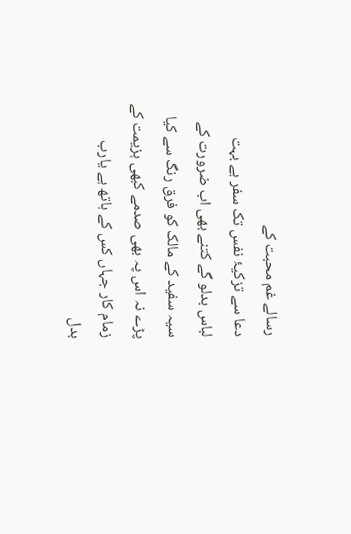رسالے غم محبت کے
دعا سے تزکیۂ نفس تک سفر ہے بہت
لباس بدلو گے کتنے بھی اب ضرورت کے
سیہ سفید کے مالک کو فرق رنگ سے کیا
پڑے نہ اس پہ بھی صدمے کبھی ہزیمت کے
زمام کار جہاں کس کے ہاتھ ہے یارب
بدل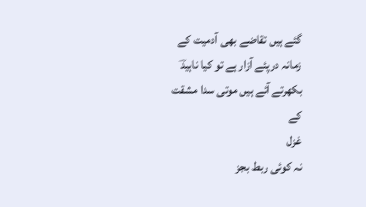گئے ہیں تقاضے بھی آدمیت کے
زمانہ درپئے آزار ہے تو کیا ناہیدؔ
بکھرتے آئے ہیں موتی سدا مشقت کے
غزل
نہ کوئی ربط بجز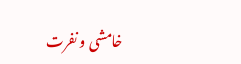خامشی و نفرت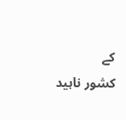کے
کشور ناہید